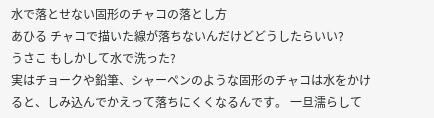水で落とせない固形のチャコの落とし方
あひる チャコで描いた線が落ちないんだけどどうしたらいい?
うさこ もしかして水で洗った?
実はチョークや鉛筆、シャーペンのような固形のチャコは水をかけると、しみ込んでかえって落ちにくくなるんです。 一旦濡らして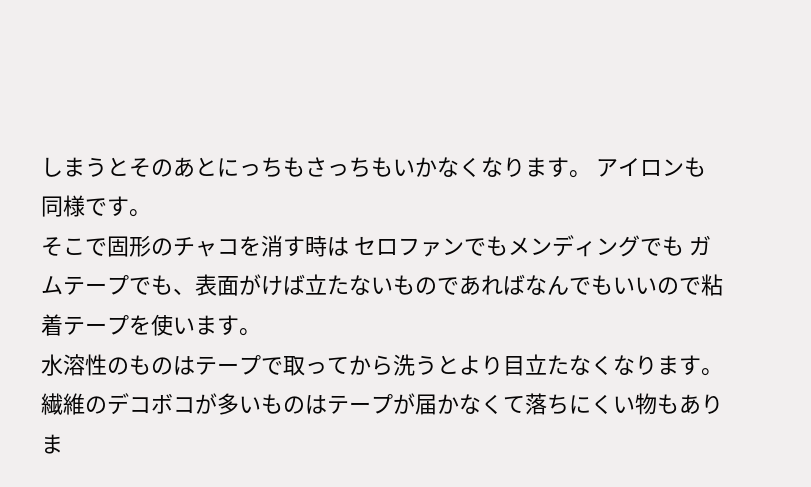しまうとそのあとにっちもさっちもいかなくなります。 アイロンも同様です。
そこで固形のチャコを消す時は セロファンでもメンディングでも ガムテープでも、表面がけば立たないものであればなんでもいいので粘着テープを使います。
水溶性のものはテープで取ってから洗うとより目立たなくなります。 繊維のデコボコが多いものはテープが届かなくて落ちにくい物もありま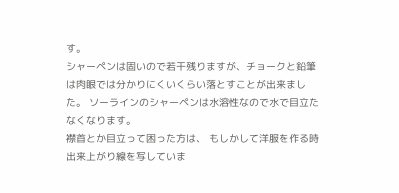す。
シャーペンは固いので若干残りますが、チョークと鉛筆は肉眼では分かりにくいくらい落とすことが出来ました。 ソーラインのシャーペンは水溶性なので水で目立たなくなります。
襟首とか目立って困った方は、 もしかして洋服を作る時出来上がり線を写していま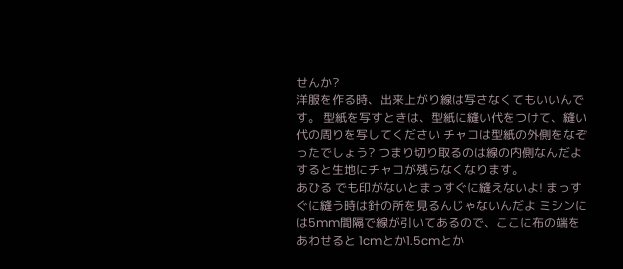せんか?
洋服を作る時、出来上がり線は写さなくてもいいんです。 型紙を写すときは、型紙に縫い代をつけて、縫い代の周りを写してください チャコは型紙の外側をなぞったでしょう? つまり切り取るのは線の内側なんだよ すると生地にチャコが残らなくなります。
あひる でも印がないとまっすぐに縫えないよ! まっすぐに縫う時は針の所を見るんじゃないんだよ ミシンには5mm間隔で線が引いてあるので、ここに布の端をあわせると 1cmとか1.5cmとか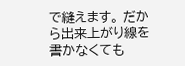で縫えます。 だから出来上がり線を書かなくても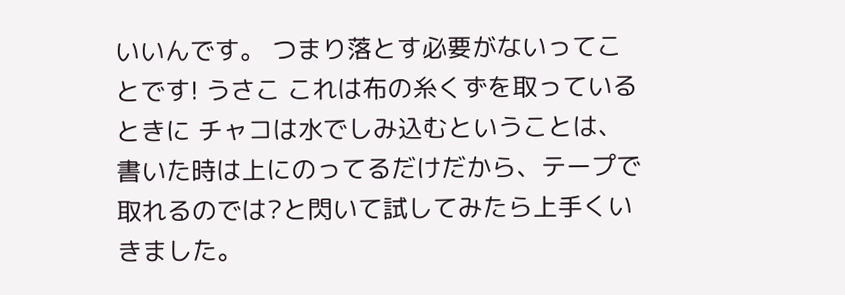いいんです。 つまり落とす必要がないってことです! うさこ これは布の糸くずを取っているときに チャコは水でしみ込むということは、書いた時は上にのってるだけだから、テープで取れるのでは?と閃いて試してみたら上手くいきました。